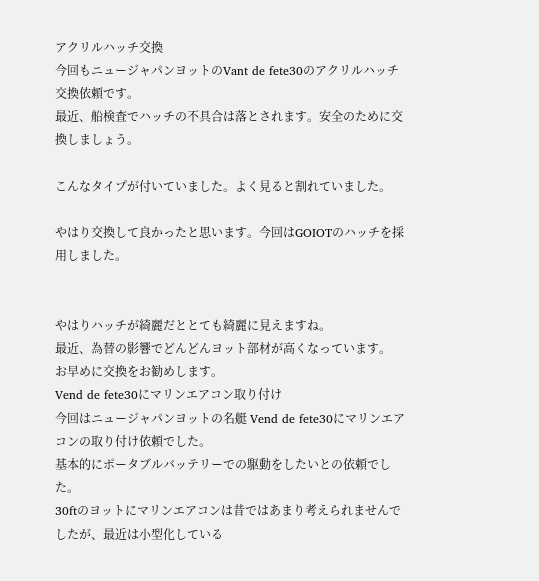アクリルハッチ交換
今回もニュージャパンヨットのVant de fete30のアクリルハッチ交換依頼です。
最近、船検査でハッチの不具合は落とされます。安全のために交換しましょう。

こんなタイプが付いていました。よく見ると割れていました。

やはり交換して良かったと思います。今回はGOIOTのハッチを採用しました。


やはりハッチが綺麗だととても綺麗に見えますね。
最近、為替の影響でどんどんヨット部材が高くなっています。
お早めに交換をお勧めします。
Vend de fete30にマリンエアコン取り付け
今回はニュージャパンヨットの名艇 Vend de fete30にマリンエアコンの取り付け依頼でした。
基本的にポータブルバッテリーでの駆動をしたいとの依頼でした。
30ftのヨットにマリンエアコンは昔ではあまり考えられませんでしたが、最近は小型化している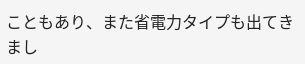こともあり、また省電力タイプも出てきまし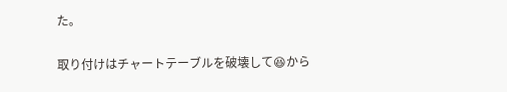た。

取り付けはチャートテーブルを破壊して😆から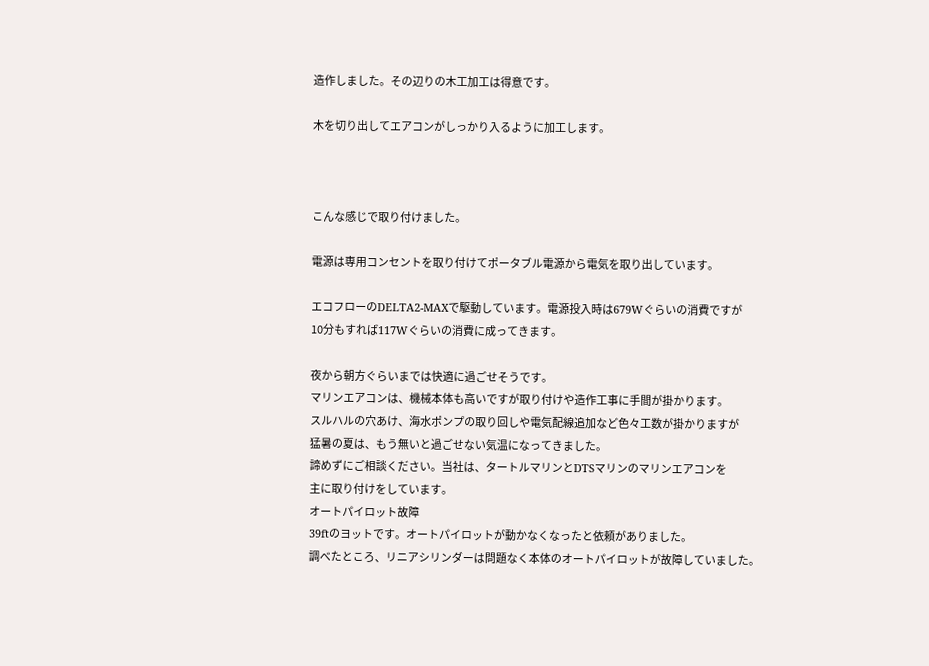造作しました。その辺りの木工加工は得意です。

木を切り出してエアコンがしっかり入るように加工します。



こんな感じで取り付けました。

電源は専用コンセントを取り付けてポータブル電源から電気を取り出しています。

エコフローのDELTA2-MAXで駆動しています。電源投入時は679Wぐらいの消費ですが
10分もすれば117Wぐらいの消費に成ってきます。

夜から朝方ぐらいまでは快適に過ごせそうです。
マリンエアコンは、機械本体も高いですが取り付けや造作工事に手間が掛かります。
スルハルの穴あけ、海水ポンプの取り回しや電気配線追加など色々工数が掛かりますが
猛暑の夏は、もう無いと過ごせない気温になってきました。
諦めずにご相談ください。当社は、タートルマリンとDTSマリンのマリンエアコンを
主に取り付けをしています。
オートパイロット故障
39ftのヨットです。オートパイロットが動かなくなったと依頼がありました。
調べたところ、リニアシリンダーは問題なく本体のオートパイロットが故障していました。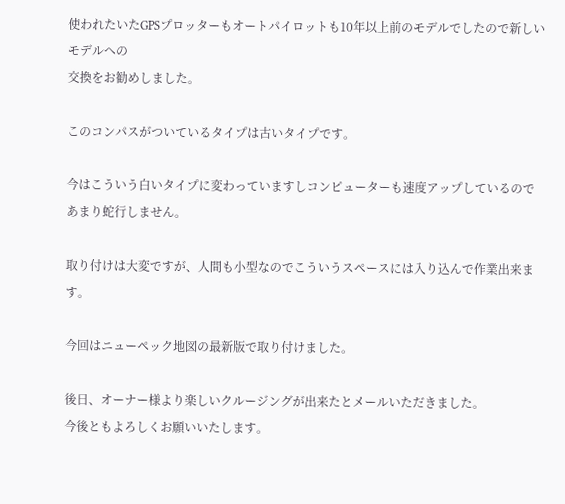使われたいたGPSプロッターもオートパイロットも10年以上前のモデルでしたので新しいモデルへの
交換をお勧めしました。

このコンパスがついているタイプは古いタイプです。

今はこういう白いタイプに変わっていますしコンピューターも速度アップしているので
あまり蛇行しません。

取り付けは大変ですが、人間も小型なのでこういうスペースには入り込んで作業出来ます。

今回はニューペック地図の最新版で取り付けました。

後日、オーナー様より楽しいクルージングが出来たとメールいただきました。
今後ともよろしくお願いいたします。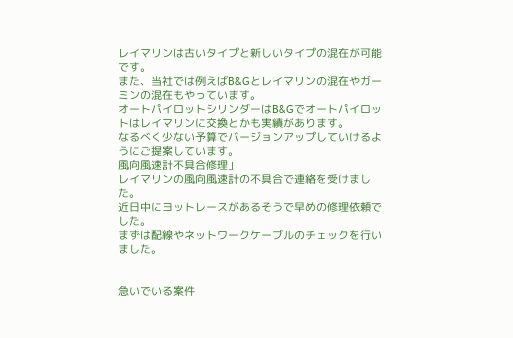レイマリンは古いタイプと新しいタイプの混在が可能です。
また、当社では例えばB&Gとレイマリンの混在やガーミンの混在もやっています。
オートパイロットシリンダーはB&Gでオートパイロットはレイマリンに交換とかも実績があります。
なるべく少ない予算でバージョンアップしていけるようにご提案しています。
風向風速計不具合修理」
レイマリンの風向風速計の不具合で連絡を受けました。
近日中にヨットレースがあるそうで早めの修理依頼でした。
まずは配線やネットワークケーブルのチェックを行いました。


急いでいる案件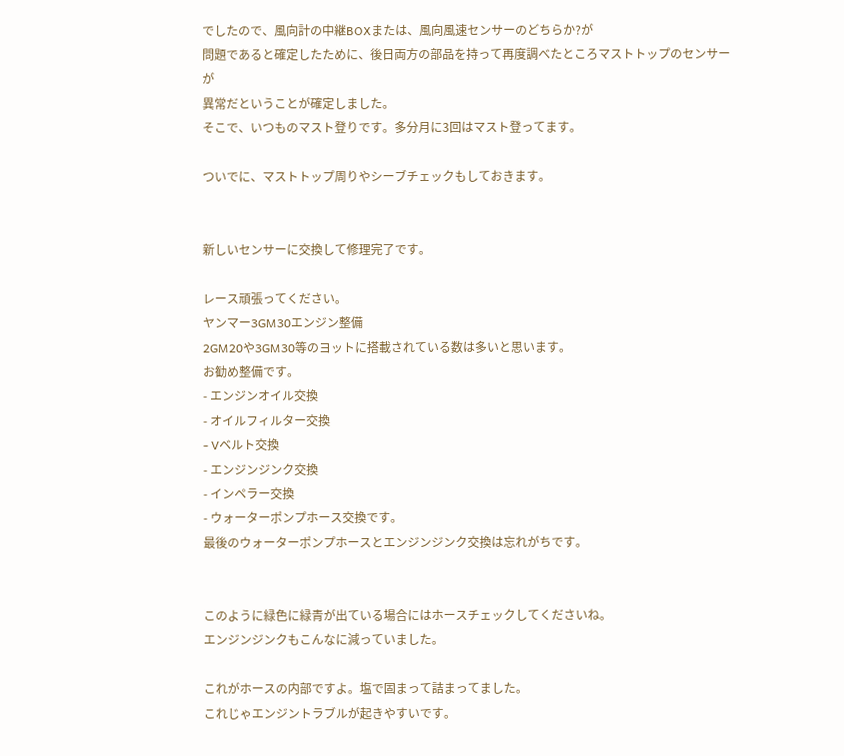でしたので、風向計の中継BOXまたは、風向風速センサーのどちらか?が
問題であると確定したために、後日両方の部品を持って再度調べたところマストトップのセンサーが
異常だということが確定しました。
そこで、いつものマスト登りです。多分月に3回はマスト登ってます。

ついでに、マストトップ周りやシーブチェックもしておきます。


新しいセンサーに交換して修理完了です。

レース頑張ってください。
ヤンマー3GM30エンジン整備
2GM20や3GM30等のヨットに搭載されている数は多いと思います。
お勧め整備です。
- エンジンオイル交換
- オイルフィルター交換
- Vベルト交換
- エンジンジンク交換
- インペラー交換
- ウォーターポンプホース交換です。
最後のウォーターポンプホースとエンジンジンク交換は忘れがちです。


このように緑色に緑青が出ている場合にはホースチェックしてくださいね。
エンジンジンクもこんなに減っていました。

これがホースの内部ですよ。塩で固まって詰まってました。
これじゃエンジントラブルが起きやすいです。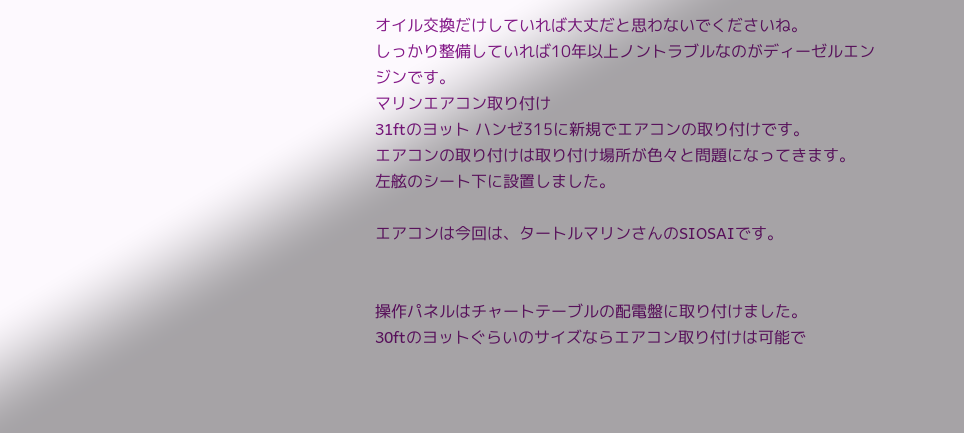オイル交換だけしていれば大丈だと思わないでくださいね。
しっかり整備していれば10年以上ノントラブルなのがディーゼルエンジンです。
マリンエアコン取り付け
31ftのヨット ハンゼ315に新規でエアコンの取り付けです。
エアコンの取り付けは取り付け場所が色々と問題になってきます。
左舷のシート下に設置しました。

エアコンは今回は、タートルマリンさんのSIOSAIです。


操作パネルはチャートテーブルの配電盤に取り付けました。
30ftのヨットぐらいのサイズならエアコン取り付けは可能で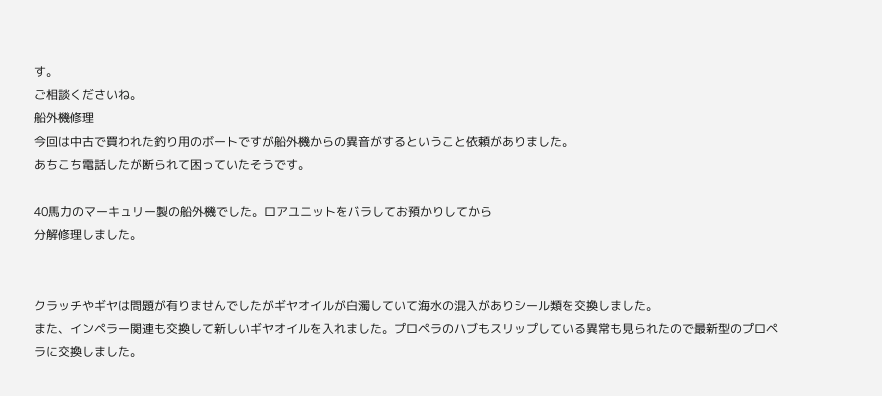す。
ご相談くださいね。
船外機修理
今回は中古で買われた釣り用のボートですが船外機からの異音がするということ依頼がありました。
あちこち電話したが断られて困っていたそうです。

40馬力のマーキュリー製の船外機でした。ロアユニットをバラしてお預かりしてから
分解修理しました。


クラッチやギヤは問題が有りませんでしたがギヤオイルが白濁していて海水の混入がありシール類を交換しました。
また、インペラー関連も交換して新しいギヤオイルを入れました。プロペラのハブもスリップしている異常も見られたので最新型のプロペラに交換しました。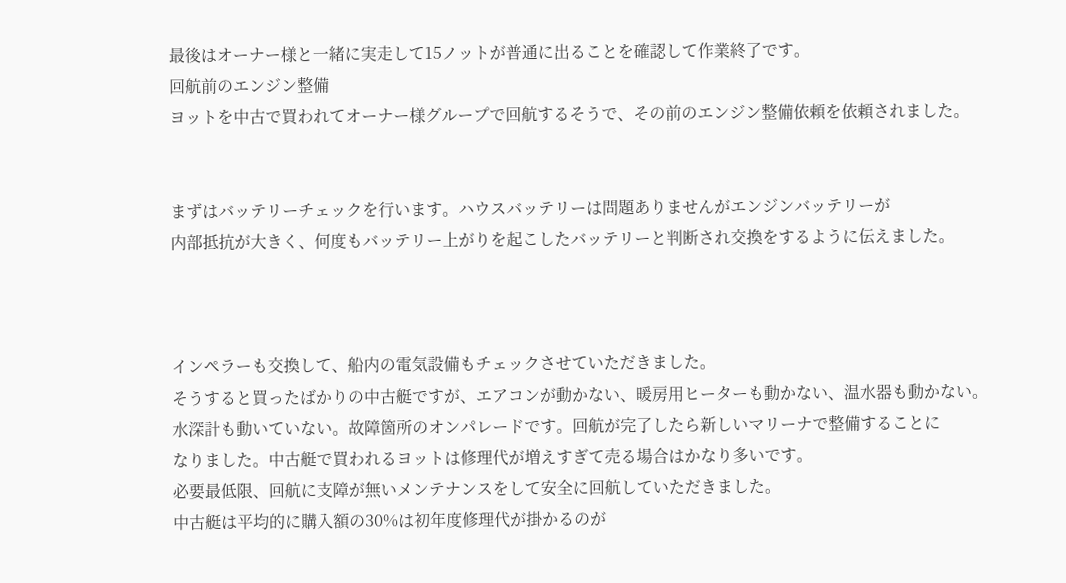最後はオーナー様と一緒に実走して15ノットが普通に出ることを確認して作業終了です。
回航前のエンジン整備
ヨットを中古で買われてオーナー様グループで回航するそうで、その前のエンジン整備依頼を依頼されました。


まずはバッテリーチェックを行います。ハウスバッテリーは問題ありませんがエンジンバッテリーが
内部抵抗が大きく、何度もバッテリー上がりを起こしたバッテリーと判断され交換をするように伝えました。



インペラーも交換して、船内の電気設備もチェックさせていただきました。
そうすると買ったばかりの中古艇ですが、エアコンが動かない、暖房用ヒーターも動かない、温水器も動かない。
水深計も動いていない。故障箇所のオンパレードです。回航が完了したら新しいマリーナで整備することに
なりました。中古艇で買われるヨットは修理代が増えすぎて売る場合はかなり多いです。
必要最低限、回航に支障が無いメンテナンスをして安全に回航していただきました。
中古艇は平均的に購入額の30%は初年度修理代が掛かるのが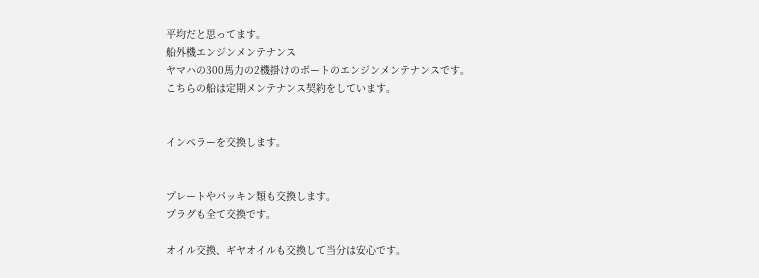平均だと思ってます。
船外機エンジンメンテナンス
ヤマハの300馬力の2機掛けのボートのエンジンメンテナンスです。
こちらの船は定期メンテナンス契約をしています。


インペラーを交換します。


プレートやパッキン類も交換します。
プラグも全て交換です。

オイル交換、ギヤオイルも交換して当分は安心です。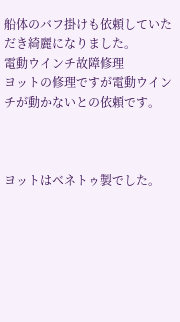船体のバフ掛けも依頼していただき綺麗になりました。
電動ウインチ故障修理
ヨットの修理ですが電動ウインチが動かないとの依頼です。



ヨットはベネトゥ製でした。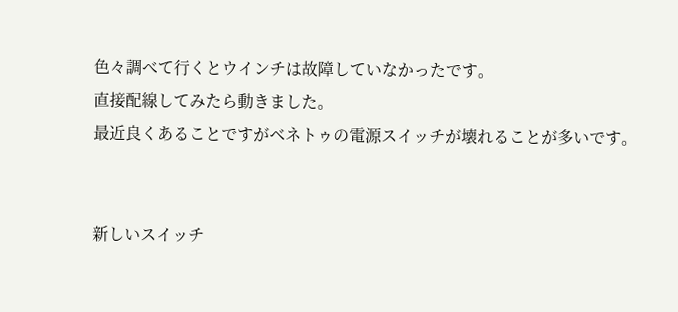色々調べて行くとウインチは故障していなかったです。
直接配線してみたら動きました。
最近良くあることですがベネトゥの電源スイッチが壊れることが多いです。


新しいスイッチ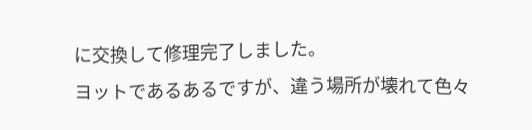に交換して修理完了しました。
ヨットであるあるですが、違う場所が壊れて色々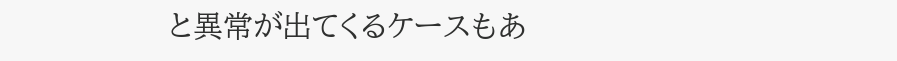と異常が出てくるケースもあ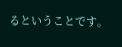るということです。